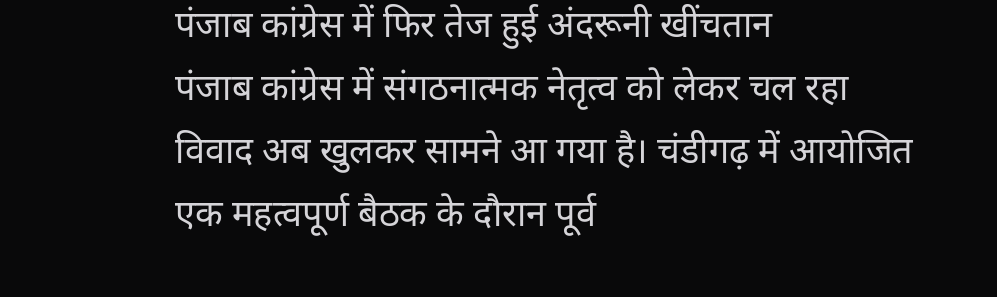पंजाब कांग्रेस में फिर तेज हुई अंदरूनी खींचतान
पंजाब कांग्रेस में संगठनात्मक नेतृत्व को लेकर चल रहा विवाद अब खुलकर सामने आ गया है। चंडीगढ़ में आयोजित एक महत्वपूर्ण बैठक के दौरान पूर्व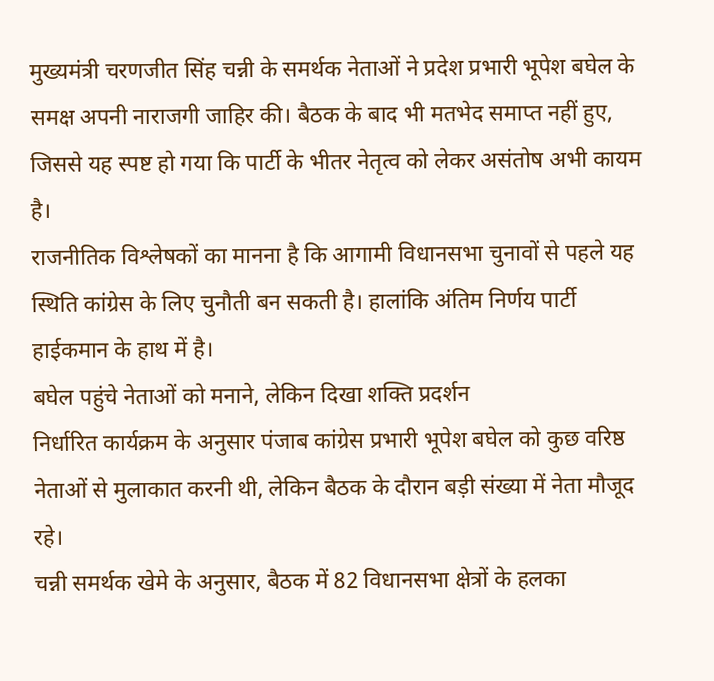मुख्यमंत्री चरणजीत सिंह चन्नी के समर्थक नेताओं ने प्रदेश प्रभारी भूपेश बघेल के समक्ष अपनी नाराजगी जाहिर की। बैठक के बाद भी मतभेद समाप्त नहीं हुए, जिससे यह स्पष्ट हो गया कि पार्टी के भीतर नेतृत्व को लेकर असंतोष अभी कायम है।
राजनीतिक विश्लेषकों का मानना है कि आगामी विधानसभा चुनावों से पहले यह स्थिति कांग्रेस के लिए चुनौती बन सकती है। हालांकि अंतिम निर्णय पार्टी हाईकमान के हाथ में है।
बघेल पहुंचे नेताओं को मनाने, लेकिन दिखा शक्ति प्रदर्शन
निर्धारित कार्यक्रम के अनुसार पंजाब कांग्रेस प्रभारी भूपेश बघेल को कुछ वरिष्ठ नेताओं से मुलाकात करनी थी, लेकिन बैठक के दौरान बड़ी संख्या में नेता मौजूद रहे।
चन्नी समर्थक खेमे के अनुसार, बैठक में 82 विधानसभा क्षेत्रों के हलका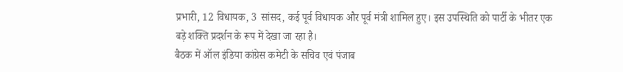प्रभारी, 12 विधायक, 3 सांसद, कई पूर्व विधायक और पूर्व मंत्री शामिल हुए। इस उपस्थिति को पार्टी के भीतर एक बड़े शक्ति प्रदर्शन के रूप में देखा जा रहा है।
बैठक में ऑल इंडिया कांग्रेस कमेटी के सचिव एवं पंजाब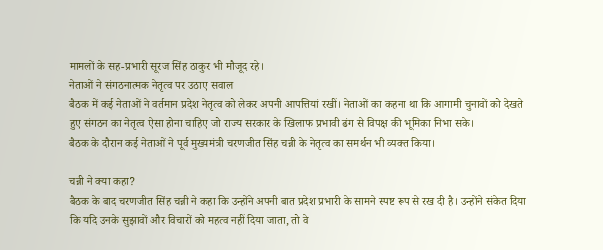मामलों के सह-प्रभारी सूरज सिंह ठाकुर भी मौजूद रहे।
नेताओं ने संगठनात्मक नेतृत्व पर उठाए सवाल
बैठक में कई नेताओं ने वर्तमान प्रदेश नेतृत्व को लेकर अपनी आपत्तियां रखीं। नेताओं का कहना था कि आगामी चुनावों को देखते हुए संगठन का नेतृत्व ऐसा होना चाहिए जो राज्य सरकार के खिलाफ प्रभावी ढंग से विपक्ष की भूमिका निभा सके।
बैठक के दौरान कई नेताओं ने पूर्व मुख्यमंत्री चरणजीत सिंह चन्नी के नेतृत्व का समर्थन भी व्यक्त किया।

चन्नी ने क्या कहा?
बैठक के बाद चरणजीत सिंह चन्नी ने कहा कि उन्होंने अपनी बात प्रदेश प्रभारी के सामने स्पष्ट रूप से रख दी है। उन्होंने संकेत दिया कि यदि उनके सुझावों और विचारों को महत्व नहीं दिया जाता, तो वे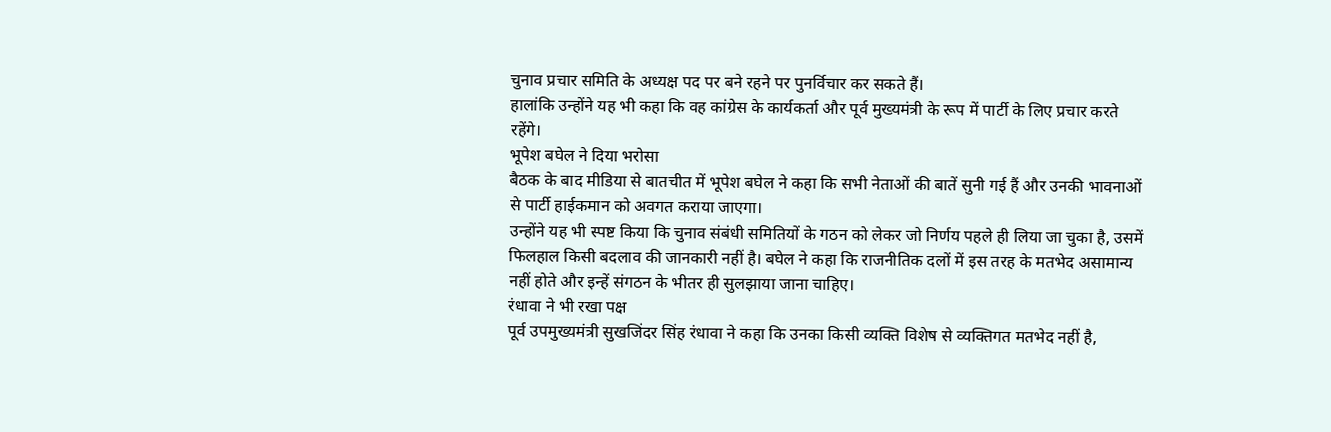चुनाव प्रचार समिति के अध्यक्ष पद पर बने रहने पर पुनर्विचार कर सकते हैं।
हालांकि उन्होंने यह भी कहा कि वह कांग्रेस के कार्यकर्ता और पूर्व मुख्यमंत्री के रूप में पार्टी के लिए प्रचार करते रहेंगे।
भूपेश बघेल ने दिया भरोसा
बैठक के बाद मीडिया से बातचीत में भूपेश बघेल ने कहा कि सभी नेताओं की बातें सुनी गई हैं और उनकी भावनाओं से पार्टी हाईकमान को अवगत कराया जाएगा।
उन्होंने यह भी स्पष्ट किया कि चुनाव संबंधी समितियों के गठन को लेकर जो निर्णय पहले ही लिया जा चुका है, उसमें फिलहाल किसी बदलाव की जानकारी नहीं है। बघेल ने कहा कि राजनीतिक दलों में इस तरह के मतभेद असामान्य नहीं होते और इन्हें संगठन के भीतर ही सुलझाया जाना चाहिए।
रंधावा ने भी रखा पक्ष
पूर्व उपमुख्यमंत्री सुखजिंदर सिंह रंधावा ने कहा कि उनका किसी व्यक्ति विशेष से व्यक्तिगत मतभेद नहीं है,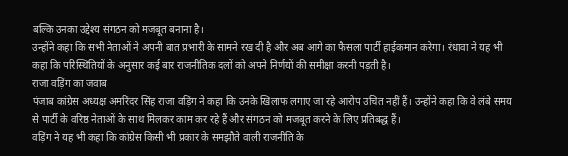बल्कि उनका उद्देश्य संगठन को मजबूत बनाना है।
उन्होंने कहा कि सभी नेताओं ने अपनी बात प्रभारी के सामने रख दी है और अब आगे का फैसला पार्टी हाईकमान करेगा। रंधावा ने यह भी कहा कि परिस्थितियों के अनुसार कई बार राजनीतिक दलों को अपने निर्णयों की समीक्षा करनी पड़ती है।
राजा वड़िंग का जवाब
पंजाब कांग्रेस अध्यक्ष अमरिंदर सिंह राजा वड़िंग ने कहा कि उनके खिलाफ लगाए जा रहे आरोप उचित नहीं हैं। उन्होंने कहा कि वे लंबे समय से पार्टी के वरिष्ठ नेताओं के साथ मिलकर काम कर रहे हैं और संगठन को मजबूत करने के लिए प्रतिबद्ध हैं।
वड़िंग ने यह भी कहा कि कांग्रेस किसी भी प्रकार के समझौते वाली राजनीति के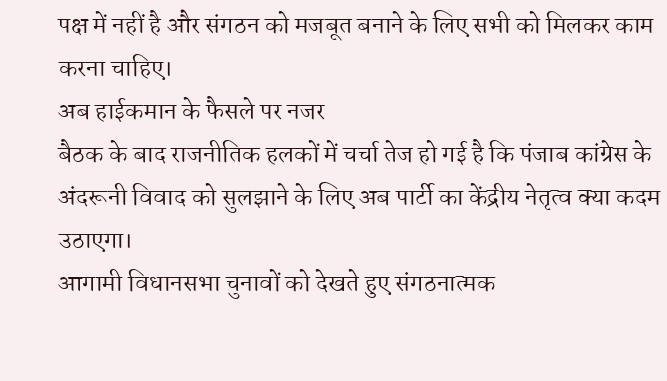पक्ष में नहीं है और संगठन को मजबूत बनाने के लिए सभी को मिलकर काम करना चाहिए।
अब हाईकमान के फैसले पर नजर
बैठक के बाद राजनीतिक हलकों में चर्चा तेज हो गई है कि पंजाब कांग्रेस के अंदरूनी विवाद को सुलझाने के लिए अब पार्टी का केंद्रीय नेतृत्व क्या कदम उठाएगा।
आगामी विधानसभा चुनावों को देखते हुए संगठनात्मक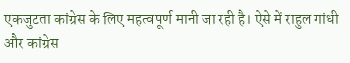एकजुटता कांग्रेस के लिए महत्वपूर्ण मानी जा रही है। ऐसे में राहुल गांधी और कांग्रेस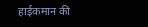हाईकमान की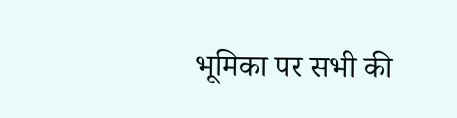भूमिका पर सभी की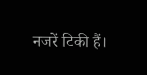नजरें टिकी हैं।